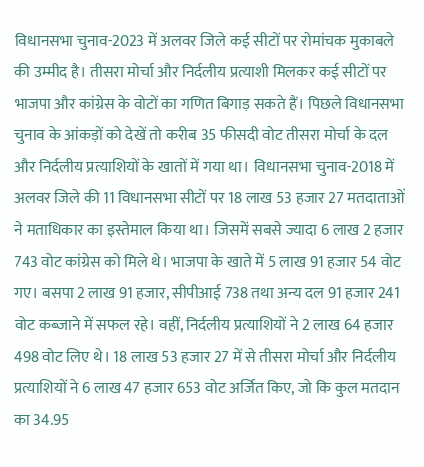विधानसभा चुनाव-2023 में अलवर जिले कई सीटों पर रोमांचक मुकाबले की उम्मीद है। तीसरा मोर्चा और निर्दलीय प्रत्याशी मिलकर कई सीटों पर भाजपा और कांग्रेस के वोटों का गणित बिगाड़ सकते हैं। पिछले विधानसभा चुनाव के आंकड़ों को देखें तो करीब 35 फीसदी वोट तीसरा मोर्चा के दल और निर्दलीय प्रत्याशियों के खातों में गया था। विधानसभा चुनाव-2018 में अलवर जिले की 11 विधानसभा सीटों पर 18 लाख 53 हजार 27 मतदाताओं ने मताधिकार का इस्तेमाल किया था। जिसमें सबसे ज्यादा 6 लाख 2 हजार 743 वोट कांग्रेस को मिले थे। भाजपा के खाते में 5 लाख 91 हजार 54 वोट गए। बसपा 2 लाख 91 हजार, सीपीआई 738 तथा अन्य दल 91 हजार 241 वोट कब्जाने में सफल रहे। वहीं, निर्दलीय प्रत्याशियों ने 2 लाख 64 हजार 498 वोट लिए थे। 18 लाख 53 हजार 27 में से तीसरा मोर्चा और निर्दलीय प्रत्याशियों ने 6 लाख 47 हजार 653 वोट अर्जित किए, जो कि कुल मतदान का 34.95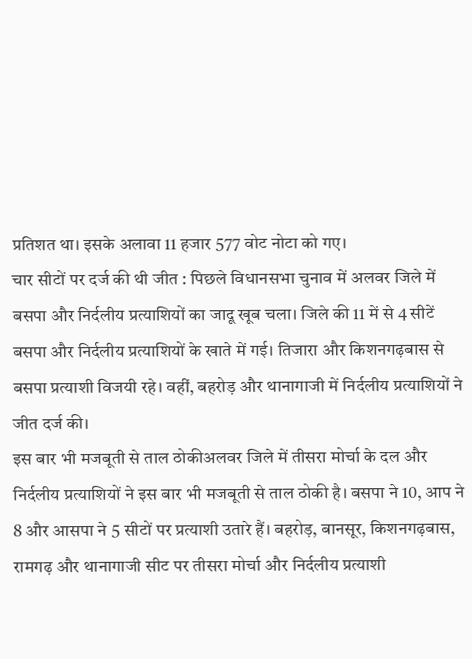प्रतिशत था। इसके अलावा 11 हजार 577 वोट नोटा को गए।
चार सीटों पर दर्ज की थी जीत : पिछले विधानसभा चुनाव में अलवर जिले में बसपा और निर्दलीय प्रत्याशियों का जादू खूब चला। जिले की 11 में से 4 सीटें बसपा और निर्दलीय प्रत्याशियों के खाते में गई। तिजारा और किशनगढ़बास से बसपा प्रत्याशी विजयी रहे। वहीं, बहरोड़ और थानागाजी में निर्दलीय प्रत्याशियों ने जीत दर्ज की।
इस बार भी मजबूती से ताल ठोकीअलवर जिले में तीसरा मोर्चा के दल और निर्दलीय प्रत्याशियों ने इस बार भी मजबूती से ताल ठोकी है। बसपा ने 10, आप ने 8 और आसपा ने 5 सीटों पर प्रत्याशी उतारे हैं। बहरोड़, बानसूर, किशनगढ़बास, रामगढ़ और थानागाजी सीट पर तीसरा मोर्चा और निर्दलीय प्रत्याशी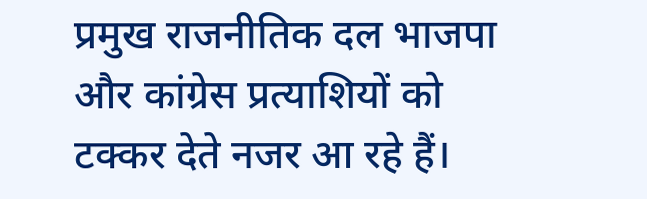प्रमुख राजनीतिक दल भाजपा और कांग्रेस प्रत्याशियों को टक्कर देते नजर आ रहे हैं।